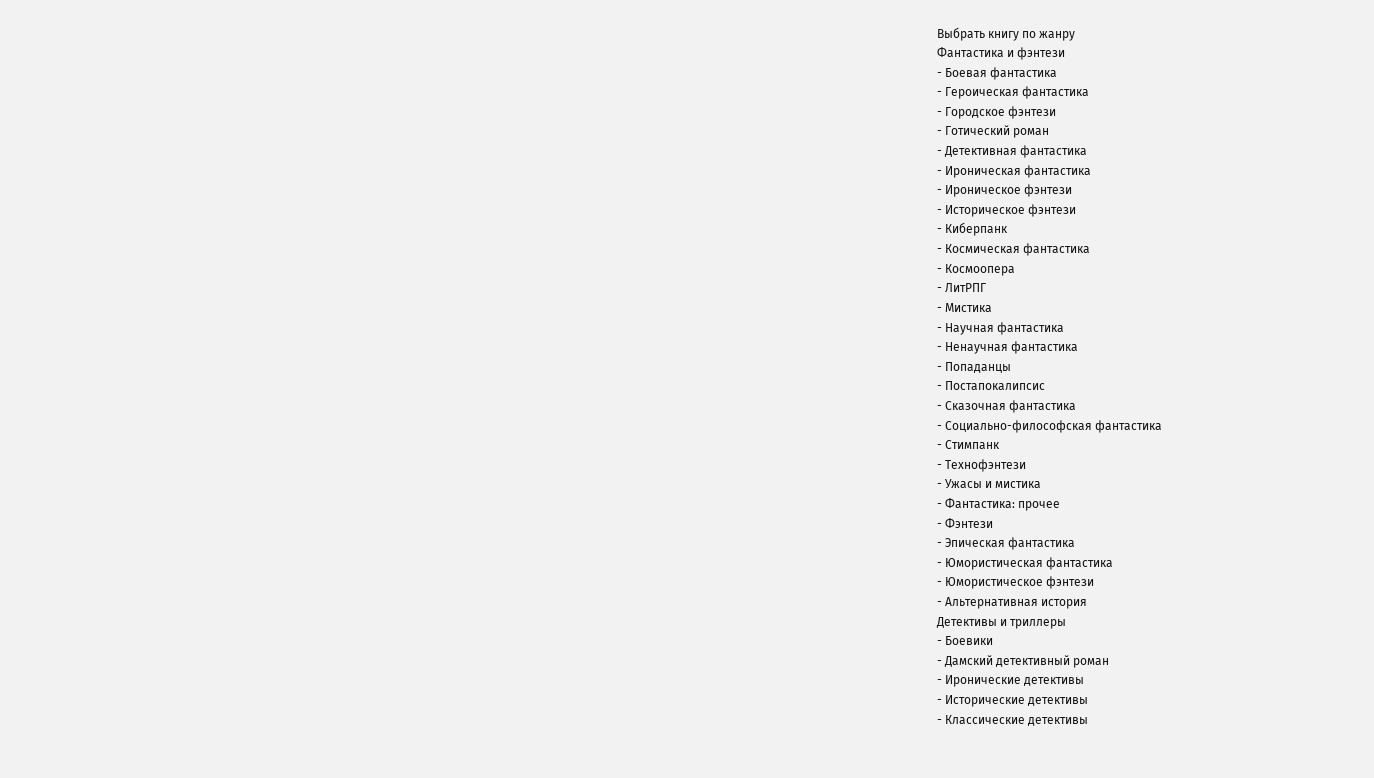Выбрать книгу по жанру
Фантастика и фэнтези
- Боевая фантастика
- Героическая фантастика
- Городское фэнтези
- Готический роман
- Детективная фантастика
- Ироническая фантастика
- Ироническое фэнтези
- Историческое фэнтези
- Киберпанк
- Космическая фантастика
- Космоопера
- ЛитРПГ
- Мистика
- Научная фантастика
- Ненаучная фантастика
- Попаданцы
- Постапокалипсис
- Сказочная фантастика
- Социально-философская фантастика
- Стимпанк
- Технофэнтези
- Ужасы и мистика
- Фантастика: прочее
- Фэнтези
- Эпическая фантастика
- Юмористическая фантастика
- Юмористическое фэнтези
- Альтернативная история
Детективы и триллеры
- Боевики
- Дамский детективный роман
- Иронические детективы
- Исторические детективы
- Классические детективы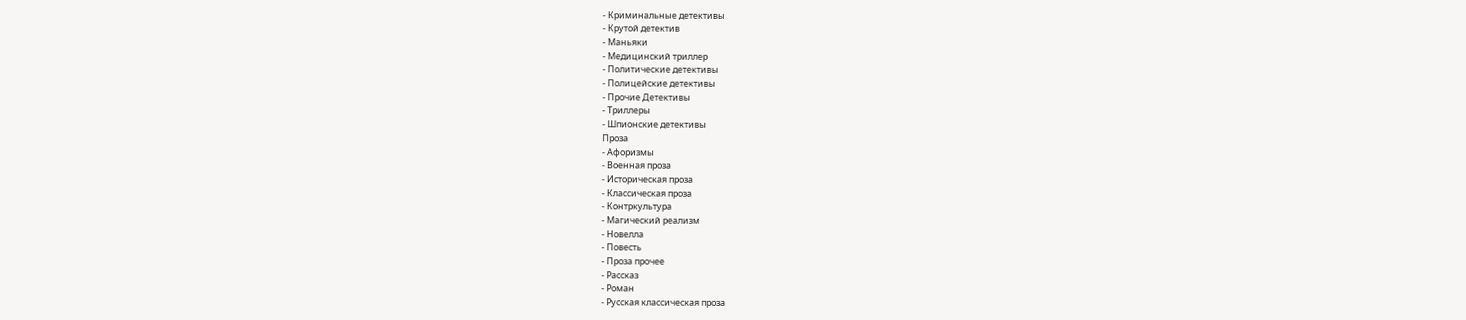- Криминальные детективы
- Крутой детектив
- Маньяки
- Медицинский триллер
- Политические детективы
- Полицейские детективы
- Прочие Детективы
- Триллеры
- Шпионские детективы
Проза
- Афоризмы
- Военная проза
- Историческая проза
- Классическая проза
- Контркультура
- Магический реализм
- Новелла
- Повесть
- Проза прочее
- Рассказ
- Роман
- Русская классическая проза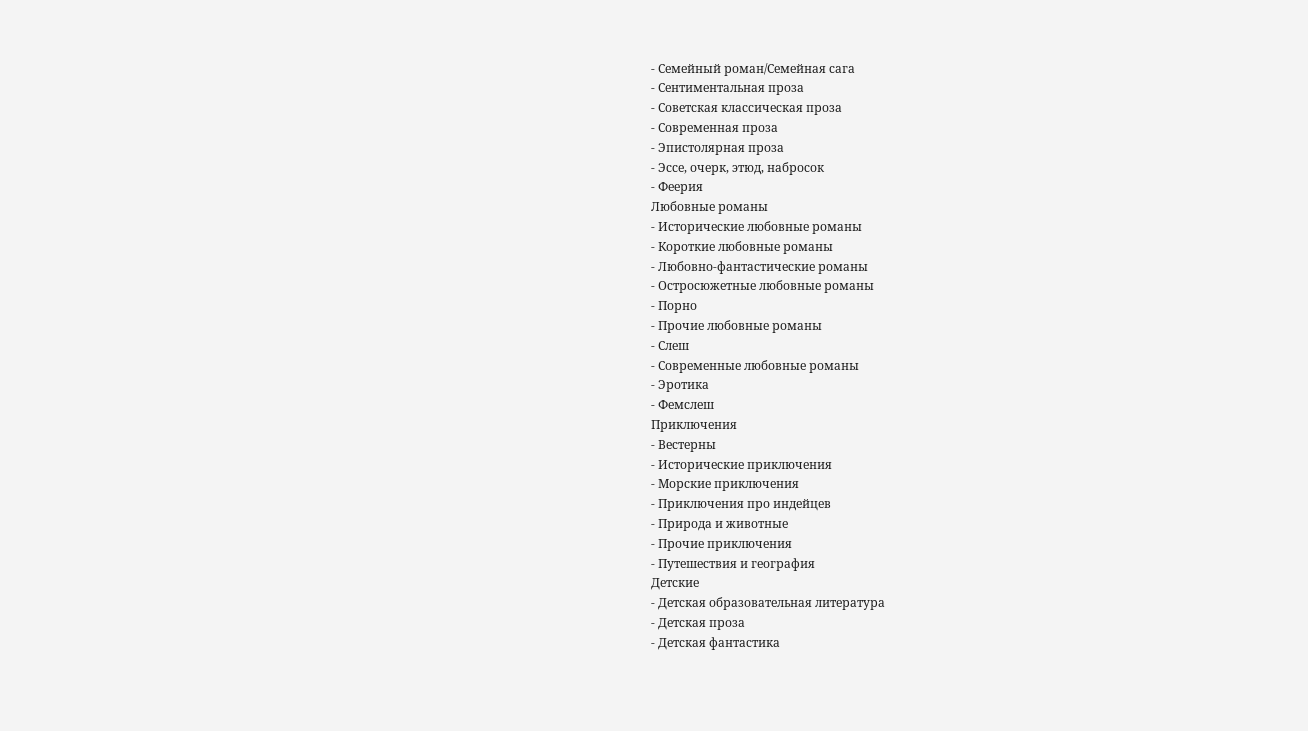- Семейный роман/Семейная сага
- Сентиментальная проза
- Советская классическая проза
- Современная проза
- Эпистолярная проза
- Эссе, очерк, этюд, набросок
- Феерия
Любовные романы
- Исторические любовные романы
- Короткие любовные романы
- Любовно-фантастические романы
- Остросюжетные любовные романы
- Порно
- Прочие любовные романы
- Слеш
- Современные любовные романы
- Эротика
- Фемслеш
Приключения
- Вестерны
- Исторические приключения
- Морские приключения
- Приключения про индейцев
- Природа и животные
- Прочие приключения
- Путешествия и география
Детские
- Детская образовательная литература
- Детская проза
- Детская фантастика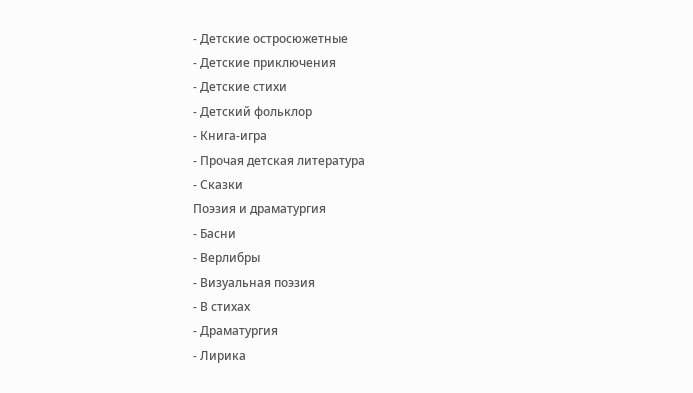- Детские остросюжетные
- Детские приключения
- Детские стихи
- Детский фольклор
- Книга-игра
- Прочая детская литература
- Сказки
Поэзия и драматургия
- Басни
- Верлибры
- Визуальная поэзия
- В стихах
- Драматургия
- Лирика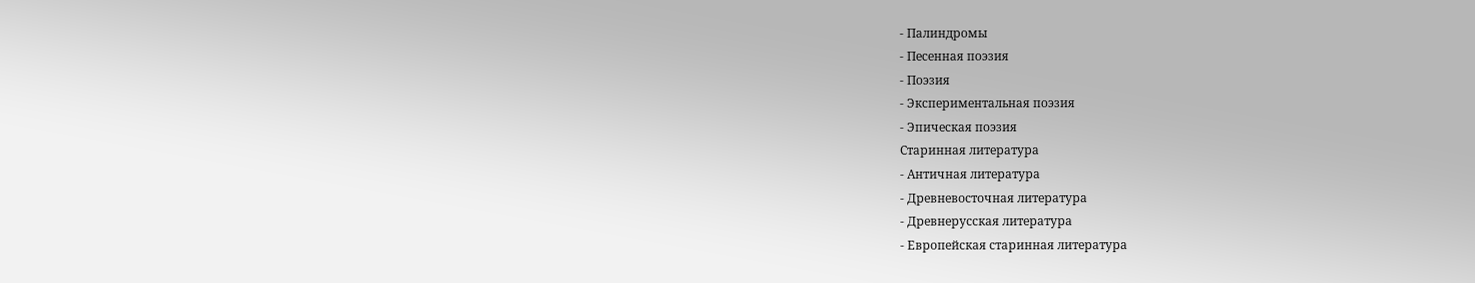- Палиндромы
- Песенная поэзия
- Поэзия
- Экспериментальная поэзия
- Эпическая поэзия
Старинная литература
- Античная литература
- Древневосточная литература
- Древнерусская литература
- Европейская старинная литература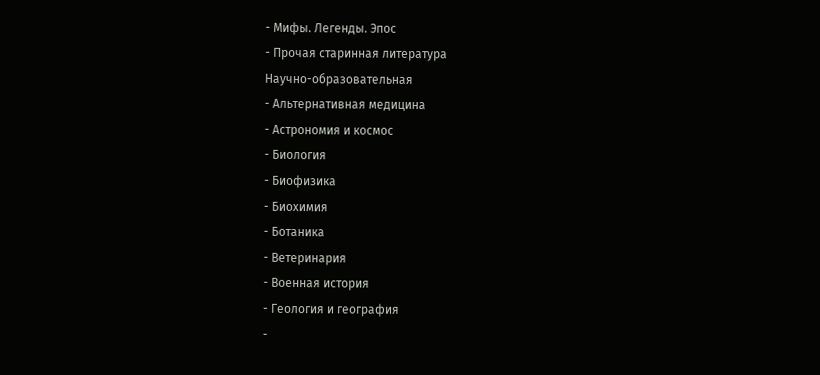- Мифы. Легенды. Эпос
- Прочая старинная литература
Научно-образовательная
- Альтернативная медицина
- Астрономия и космос
- Биология
- Биофизика
- Биохимия
- Ботаника
- Ветеринария
- Военная история
- Геология и география
-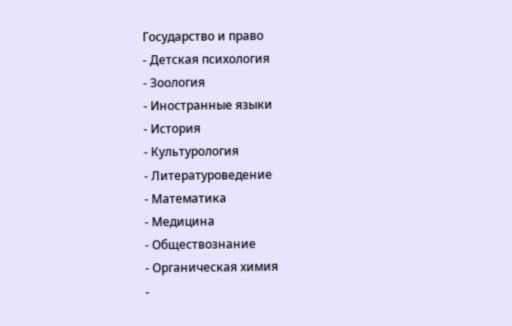Государство и право
- Детская психология
- Зоология
- Иностранные языки
- История
- Культурология
- Литературоведение
- Математика
- Медицина
- Обществознание
- Органическая химия
-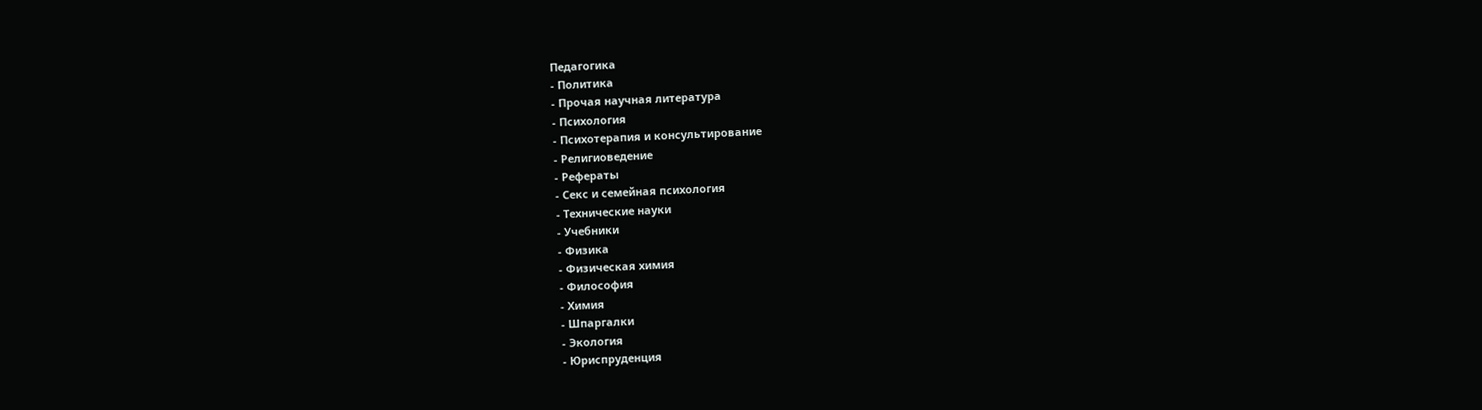Педагогика
- Политика
- Прочая научная литература
- Психология
- Психотерапия и консультирование
- Религиоведение
- Рефераты
- Секс и семейная психология
- Технические науки
- Учебники
- Физика
- Физическая химия
- Философия
- Химия
- Шпаргалки
- Экология
- Юриспруденция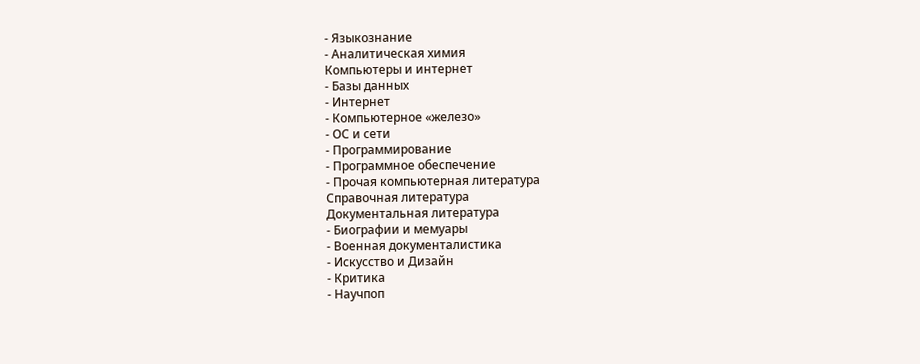- Языкознание
- Аналитическая химия
Компьютеры и интернет
- Базы данных
- Интернет
- Компьютерное «железо»
- ОС и сети
- Программирование
- Программное обеспечение
- Прочая компьютерная литература
Справочная литература
Документальная литература
- Биографии и мемуары
- Военная документалистика
- Искусство и Дизайн
- Критика
- Научпоп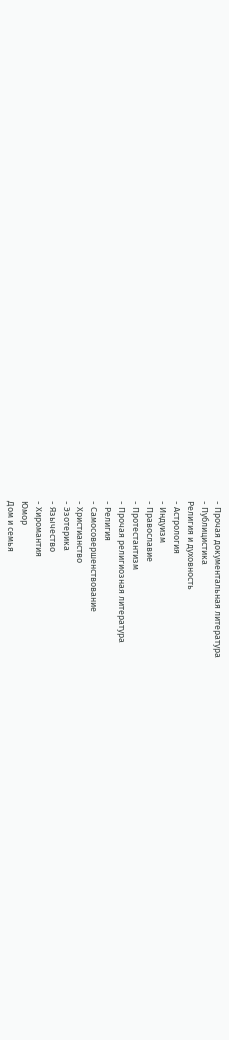- Прочая документальная литература
- Публицистика
Религия и духовность
- Астрология
- Индуизм
- Православие
- Протестантизм
- Прочая религиозная литература
- Религия
- Самосовершенствование
- Христианство
- Эзотерика
- Язычество
- Хиромантия
Юмор
Дом и семья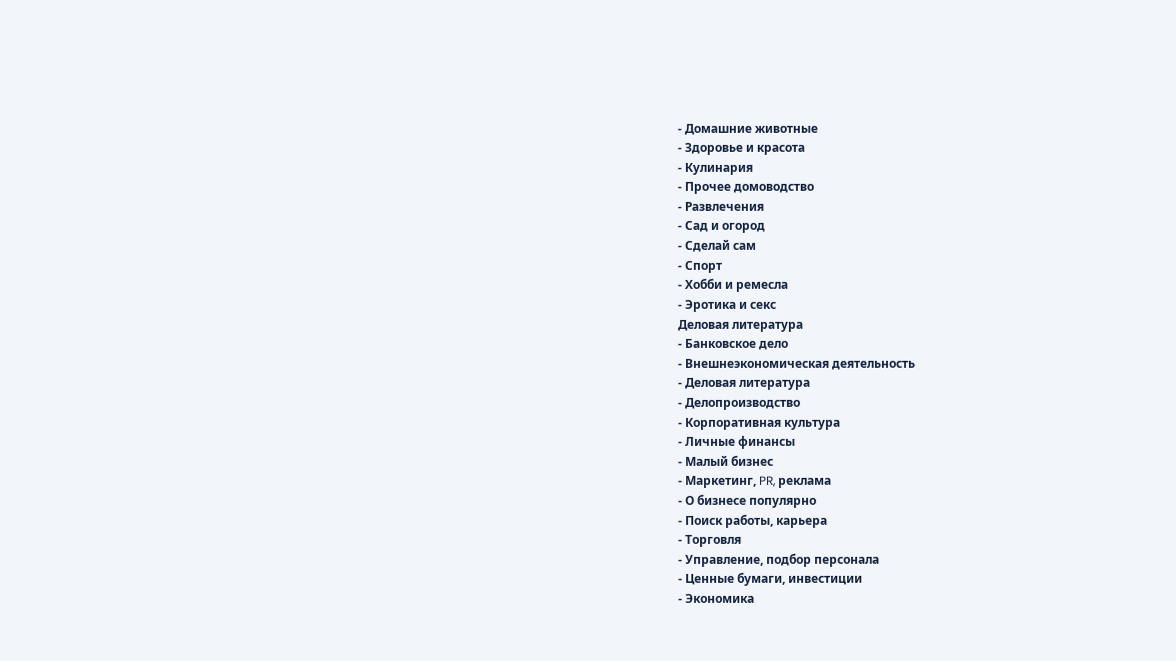- Домашние животные
- Здоровье и красота
- Кулинария
- Прочее домоводство
- Развлечения
- Сад и огород
- Сделай сам
- Спорт
- Хобби и ремесла
- Эротика и секс
Деловая литература
- Банковское дело
- Внешнеэкономическая деятельность
- Деловая литература
- Делопроизводство
- Корпоративная культура
- Личные финансы
- Малый бизнес
- Маркетинг, PR, реклама
- О бизнесе популярно
- Поиск работы, карьера
- Торговля
- Управление, подбор персонала
- Ценные бумаги, инвестиции
- Экономика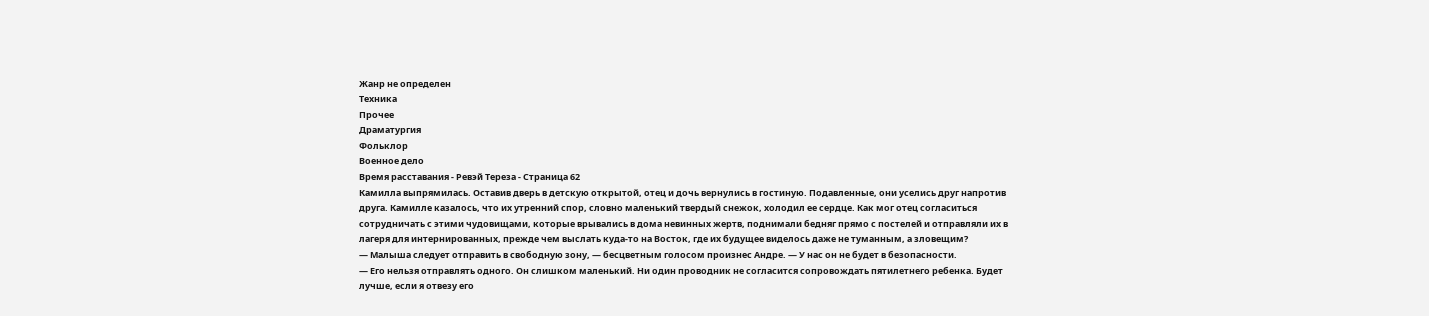Жанр не определен
Техника
Прочее
Драматургия
Фольклор
Военное дело
Время расставания - Ревэй Тереза - Страница 62
Камилла выпрямилась. Оставив дверь в детскую открытой, отец и дочь вернулись в гостиную. Подавленные, они уселись друг напротив друга. Камилле казалось, что их утренний спор, словно маленький твердый снежок, холодил ее сердце. Как мог отец согласиться сотрудничать с этими чудовищами, которые врывались в дома невинных жертв, поднимали бедняг прямо с постелей и отправляли их в лагеря для интернированных, прежде чем выслать куда-то на Восток, где их будущее виделось даже не туманным, а зловещим?
— Малыша следует отправить в свободную зону, — бесцветным голосом произнес Андре. — У нас он не будет в безопасности.
— Его нельзя отправлять одного. Он слишком маленький. Ни один проводник не согласится сопровождать пятилетнего ребенка. Будет лучше, если я отвезу его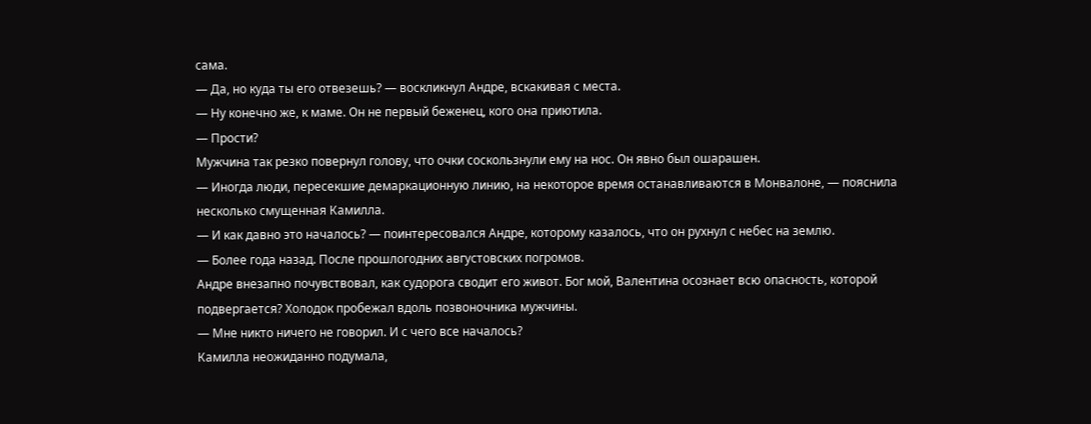сама.
— Да, но куда ты его отвезешь? — воскликнул Андре, вскакивая с места.
— Ну конечно же, к маме. Он не первый беженец, кого она приютила.
— Прости?
Мужчина так резко повернул голову, что очки соскользнули ему на нос. Он явно был ошарашен.
— Иногда люди, пересекшие демаркационную линию, на некоторое время останавливаются в Монвалоне, — пояснила несколько смущенная Камилла.
— И как давно это началось? — поинтересовался Андре, которому казалось, что он рухнул с небес на землю.
— Более года назад. После прошлогодних августовских погромов.
Андре внезапно почувствовал, как судорога сводит его живот. Бог мой, Валентина осознает всю опасность, которой подвергается? Холодок пробежал вдоль позвоночника мужчины.
— Мне никто ничего не говорил. И с чего все началось?
Камилла неожиданно подумала,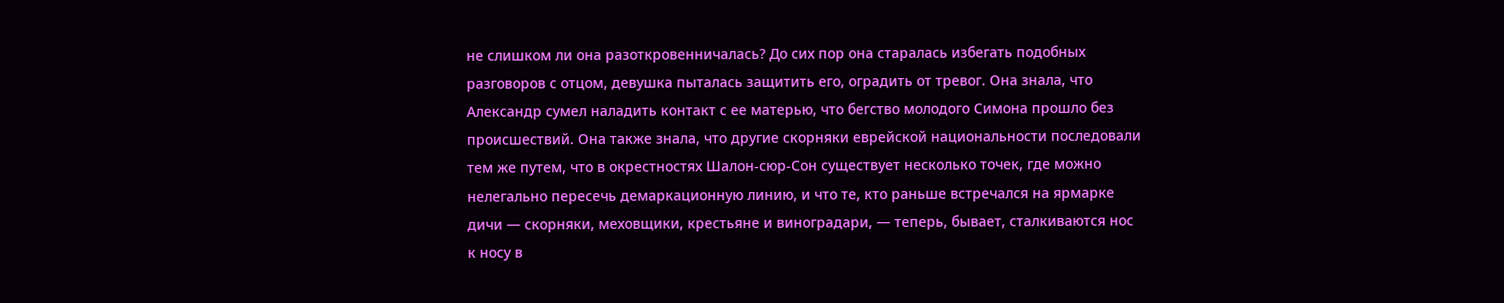не слишком ли она разоткровенничалась? До сих пор она старалась избегать подобных разговоров с отцом, девушка пыталась защитить его, оградить от тревог. Она знала, что Александр сумел наладить контакт с ее матерью, что бегство молодого Симона прошло без происшествий. Она также знала, что другие скорняки еврейской национальности последовали тем же путем, что в окрестностях Шалон-сюр-Сон существует несколько точек, где можно нелегально пересечь демаркационную линию, и что те, кто раньше встречался на ярмарке дичи — скорняки, меховщики, крестьяне и виноградари, — теперь, бывает, сталкиваются нос к носу в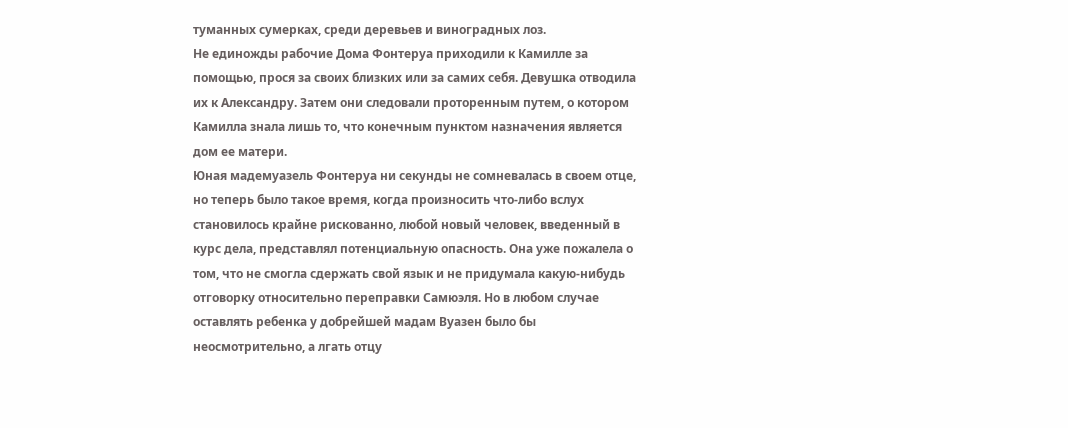туманных сумерках, среди деревьев и виноградных лоз.
Не единожды рабочие Дома Фонтеруа приходили к Камилле за помощью, прося за своих близких или за самих себя. Девушка отводила их к Александру. Затем они следовали проторенным путем, о котором Камилла знала лишь то, что конечным пунктом назначения является дом ее матери.
Юная мадемуазель Фонтеруа ни секунды не сомневалась в своем отце, но теперь было такое время, когда произносить что-либо вслух становилось крайне рискованно, любой новый человек, введенный в курс дела, представлял потенциальную опасность. Она уже пожалела о том, что не смогла сдержать свой язык и не придумала какую-нибудь отговорку относительно переправки Самюэля. Но в любом случае оставлять ребенка у добрейшей мадам Вуазен было бы неосмотрительно, а лгать отцу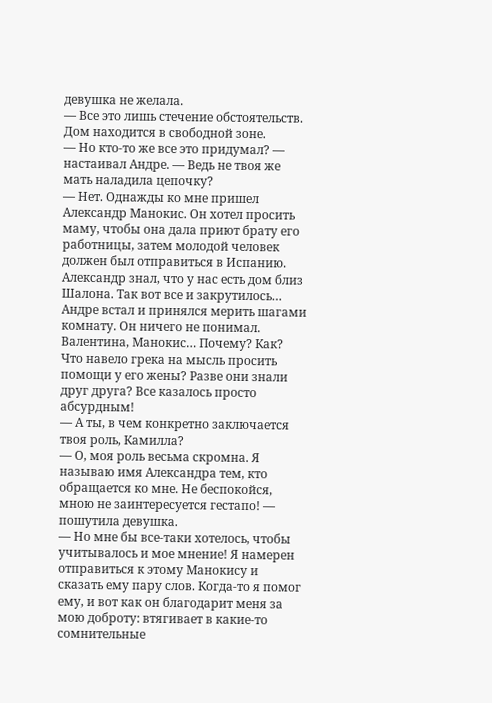девушка не желала.
— Все это лишь стечение обстоятельств. Дом находится в свободной зоне.
— Но кто-то же все это придумал? — настаивал Андре. — Ведь не твоя же мать наладила цепочку?
— Нет. Однажды ко мне пришел Александр Манокис. Он хотел просить маму, чтобы она дала приют брату его работницы, затем молодой человек должен был отправиться в Испанию. Александр знал, что у нас есть дом близ Шалона. Так вот все и закрутилось…
Андре встал и принялся мерить шагами комнату. Он ничего не понимал. Валентина, Манокис… Почему? Как? Что навело грека на мысль просить помощи у его жены? Разве они знали друг друга? Все казалось просто абсурдным!
— А ты, в чем конкретно заключается твоя роль, Камилла?
— О, моя роль весьма скромна. Я называю имя Александра тем, кто обращается ко мне. Не беспокойся, мною не заинтересуется гестапо! — пошутила девушка.
— Но мне бы все-таки хотелось, чтобы учитывалось и мое мнение! Я намерен отправиться к этому Манокису и сказать ему пару слов. Когда-то я помог ему, и вот как он благодарит меня за мою доброту: втягивает в какие-то сомнительные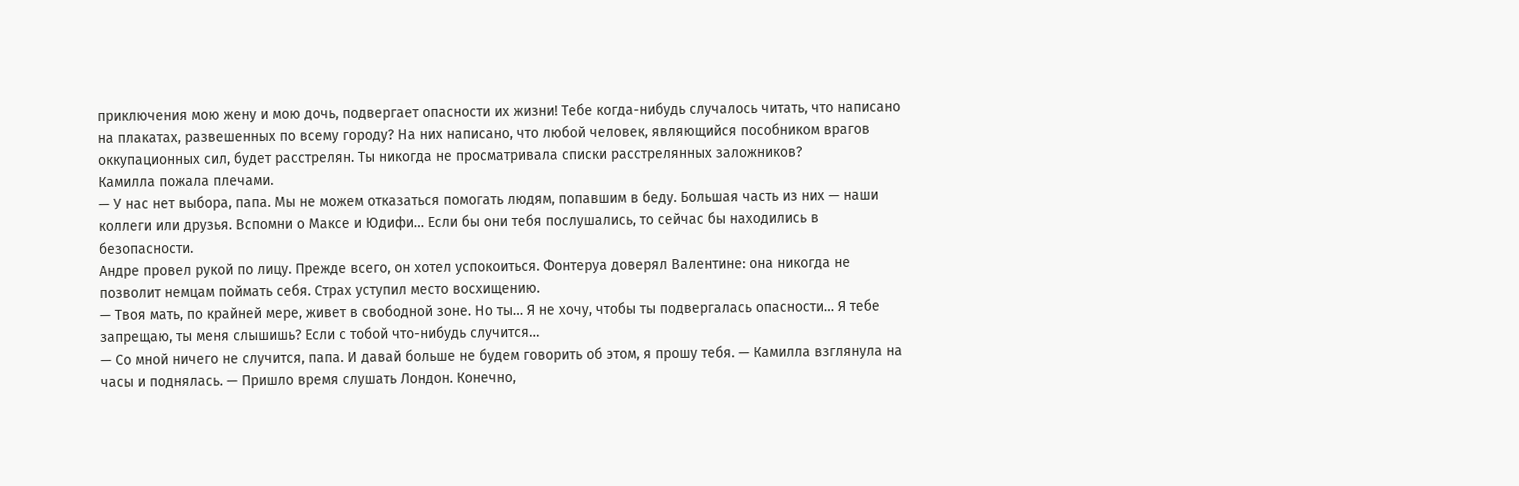приключения мою жену и мою дочь, подвергает опасности их жизни! Тебе когда-нибудь случалось читать, что написано на плакатах, развешенных по всему городу? На них написано, что любой человек, являющийся пособником врагов оккупационных сил, будет расстрелян. Ты никогда не просматривала списки расстрелянных заложников?
Камилла пожала плечами.
— У нас нет выбора, папа. Мы не можем отказаться помогать людям, попавшим в беду. Большая часть из них — наши коллеги или друзья. Вспомни о Максе и Юдифи… Если бы они тебя послушались, то сейчас бы находились в безопасности.
Андре провел рукой по лицу. Прежде всего, он хотел успокоиться. Фонтеруа доверял Валентине: она никогда не позволит немцам поймать себя. Страх уступил место восхищению.
— Твоя мать, по крайней мере, живет в свободной зоне. Но ты… Я не хочу, чтобы ты подвергалась опасности… Я тебе запрещаю, ты меня слышишь? Если с тобой что-нибудь случится…
— Со мной ничего не случится, папа. И давай больше не будем говорить об этом, я прошу тебя. — Камилла взглянула на часы и поднялась. — Пришло время слушать Лондон. Конечно,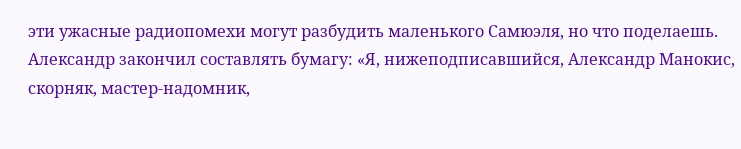эти ужасные радиопомехи могут разбудить маленького Самюэля, но что поделаешь.
Александр закончил составлять бумагу: «Я, нижеподписавшийся, Александр Манокис, скорняк, мастер-надомник,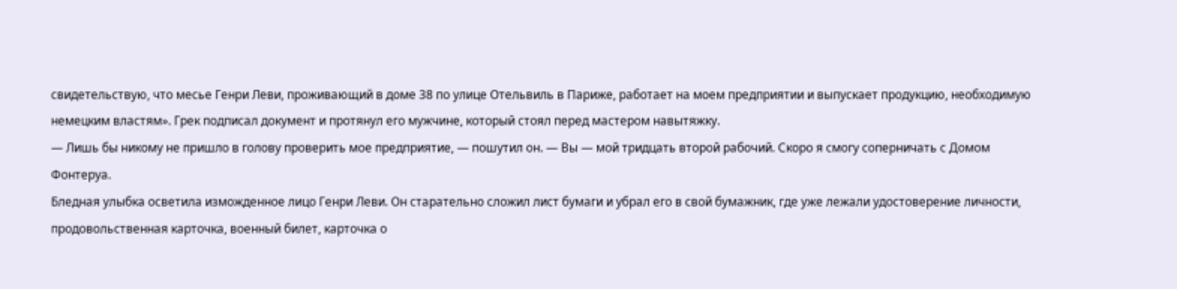свидетельствую, что месье Генри Леви, проживающий в доме 38 по улице Отельвиль в Париже, работает на моем предприятии и выпускает продукцию, необходимую немецким властям». Грек подписал документ и протянул его мужчине, который стоял перед мастером навытяжку.
— Лишь бы никому не пришло в голову проверить мое предприятие, — пошутил он. — Вы — мой тридцать второй рабочий. Скоро я смогу соперничать с Домом Фонтеруа.
Бледная улыбка осветила изможденное лицо Генри Леви. Он старательно сложил лист бумаги и убрал его в свой бумажник, где уже лежали удостоверение личности, продовольственная карточка, военный билет, карточка о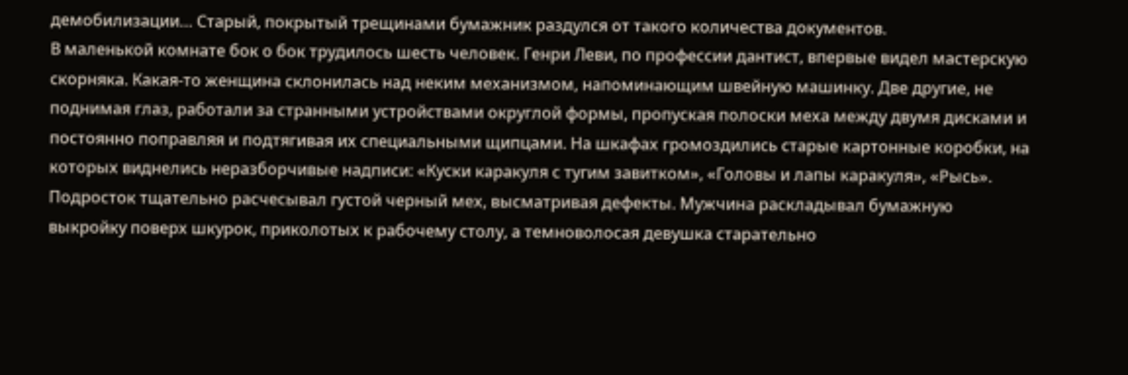демобилизации… Старый, покрытый трещинами бумажник раздулся от такого количества документов.
В маленькой комнате бок о бок трудилось шесть человек. Генри Леви, по профессии дантист, впервые видел мастерскую скорняка. Какая-то женщина склонилась над неким механизмом, напоминающим швейную машинку. Две другие, не поднимая глаз, работали за странными устройствами округлой формы, пропуская полоски меха между двумя дисками и постоянно поправляя и подтягивая их специальными щипцами. На шкафах громоздились старые картонные коробки, на которых виднелись неразборчивые надписи: «Куски каракуля с тугим завитком», «Головы и лапы каракуля», «Рысь». Подросток тщательно расчесывал густой черный мех, высматривая дефекты. Мужчина раскладывал бумажную выкройку поверх шкурок, приколотых к рабочему столу, а темноволосая девушка старательно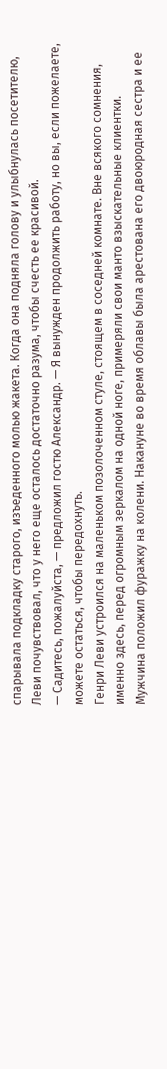спарывала подкладку старого, изъеденного молью жакета. Когда она подняла голову и улыбнулась посетителю, Леви почувствовал, что у него еще осталось достаточно разума, чтобы счесть ее красивой.
— Садитесь, пожалуйста, — предложил гостю Александр. — Я вынужден продолжить работу, но вы, если пожелаете, можете остаться, чтобы передохнуть.
Генри Леви устроился на маленьком позолоченном стуле, стоящем в соседней комнате. Вне всякого сомнения, именно здесь, перед огромным зеркалом на одной ноге, примеряли свои манто взыскательные клиентки. Мужчина положил фуражку на колени. Накануне во время облавы была арестована его двоюродная сестра и ее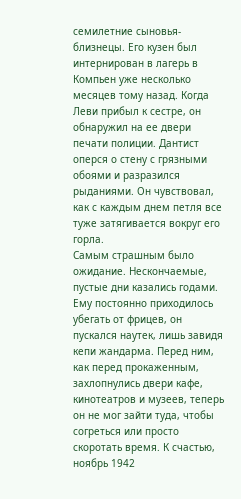семилетние сыновья-близнецы. Его кузен был интернирован в лагерь в Компьен уже несколько месяцев тому назад. Когда Леви прибыл к сестре, он обнаружил на ее двери печати полиции. Дантист оперся о стену с грязными обоями и разразился рыданиями. Он чувствовал, как с каждым днем петля все туже затягивается вокруг его горла.
Самым страшным было ожидание. Нескончаемые, пустые дни казались годами. Ему постоянно приходилось убегать от фрицев, он пускался наутек, лишь завидя кепи жандарма. Перед ним, как перед прокаженным, захлопнулись двери кафе, кинотеатров и музеев, теперь он не мог зайти туда, чтобы согреться или просто скоротать время. К счастью, ноябрь 1942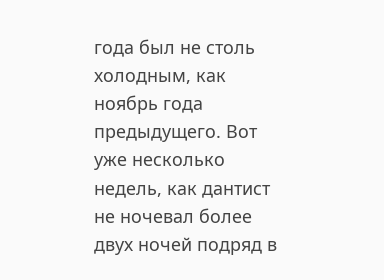года был не столь холодным, как ноябрь года предыдущего. Вот уже несколько недель, как дантист не ночевал более двух ночей подряд в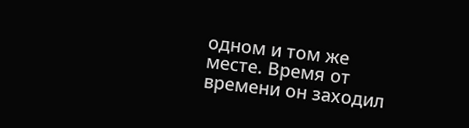одном и том же месте. Время от времени он заходил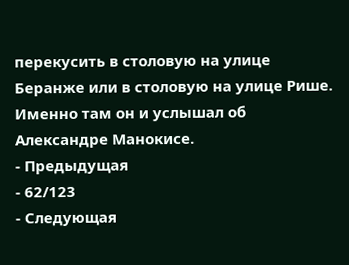перекусить в столовую на улице Беранже или в столовую на улице Рише. Именно там он и услышал об Александре Манокисе.
- Предыдущая
- 62/123
- Следующая